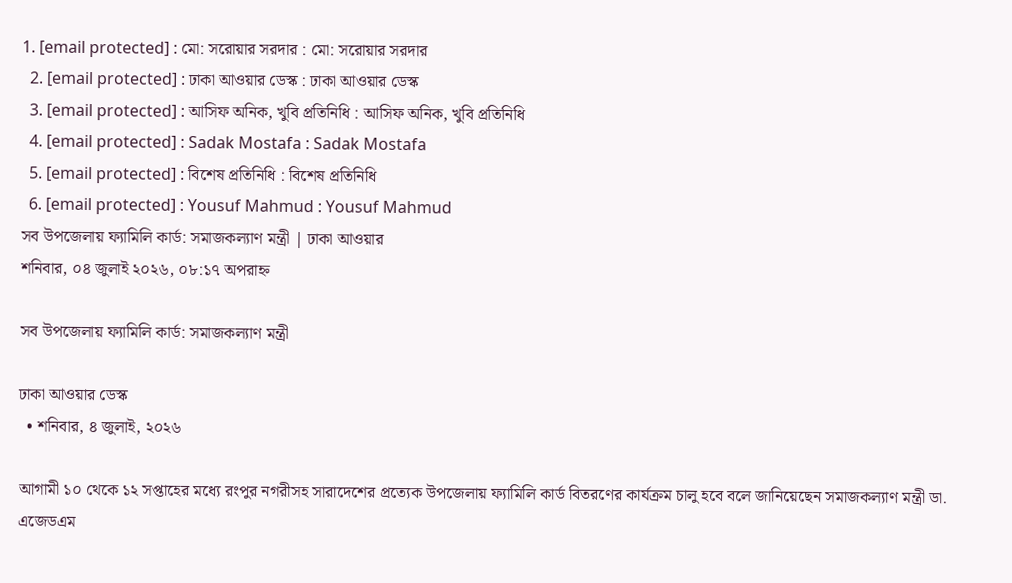1. [email protected] : মো: সরোয়ার সরদার : মো: সরোয়ার সরদার
  2. [email protected] : ঢাকা আওয়ার ডেস্ক : ঢাকা আওয়ার ডেস্ক
  3. [email protected] : আসিফ অনিক, খুবি প্রতিনিধি : আসিফ অনিক, খুবি প্রতিনিধি
  4. [email protected] : Sadak Mostafa : Sadak Mostafa
  5. [email protected] : বিশেষ প্রতিনিধি : বিশেষ প্রতিনিধি
  6. [email protected] : Yousuf Mahmud : Yousuf Mahmud
সব উপজেলায় ফ্যামিলি কার্ড: সমাজকল্যাণ মন্ত্রী | ঢাকা আওয়ার
শনিবার, ০৪ জুলাই ২০২৬, ০৮:১৭ অপরাহ্ন

সব উপজেলায় ফ্যামিলি কার্ড: সমাজকল্যাণ মন্ত্রী

ঢাকা আওয়ার ডেস্ক
  • শনিবার, ৪ জুলাই, ২০২৬

আগামী ১০ থেকে ১২ সপ্তাহের মধ্যে রংপুর নগরীসহ সারাদেশের প্রত্যেক উপজেলায় ফ্যামিলি কার্ড বিতরণের কার্যক্রম চালু হবে বলে জানিয়েছেন সমাজকল্যাণ মন্ত্রী ডা. এজেডএম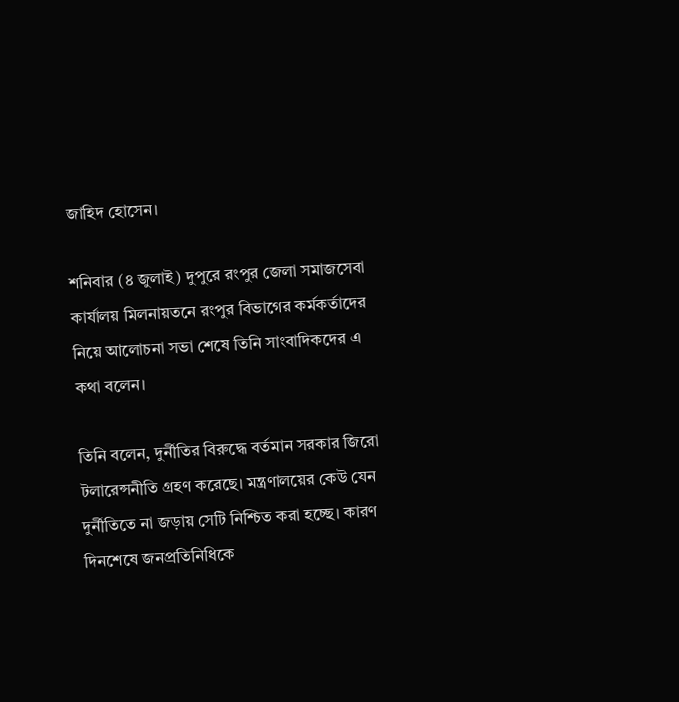জাহিদ হোসেন।

শনিবার (৪ জুলাই) দুপুরে রংপুর জেলা সমাজসেবা কার্যালয় মিলনায়তনে রংপুর বিভাগের কর্মকর্তাদের নিয়ে আলোচনা সভা শেষে তিনি সাংবাদিকদের এ কথা বলেন।

তিনি বলেন, দুর্নীতির বিরুদ্ধে বর্তমান সরকার জিরো টলারেন্সনীতি গ্রহণ করেছে। মন্ত্রণালয়ের কেউ যেন দুর্নীতিতে না জড়ায় সেটি নিশ্চিত করা হচ্ছে। কারণ দিনশেষে জনপ্রতিনিধিকে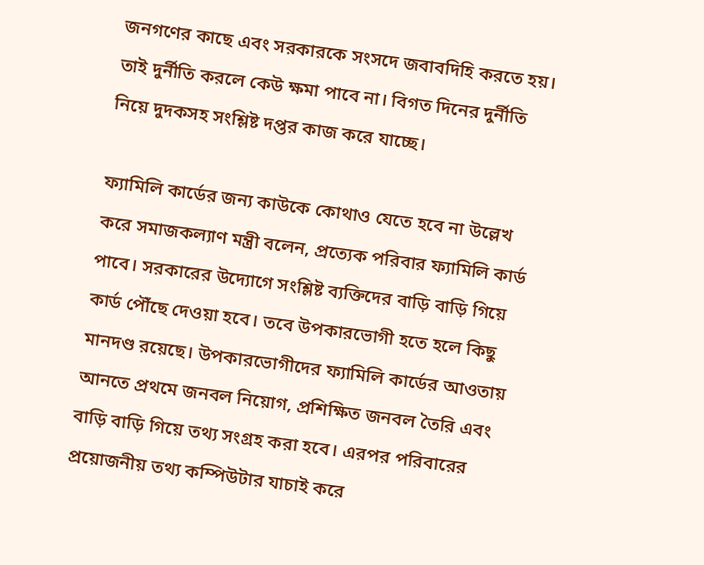জনগণের কাছে এবং সরকারকে সংসদে জবাবদিহি করতে হয়। তাই দুর্নীতি করলে কেউ ক্ষমা পাবে না। বিগত দিনের দুর্নীতি নিয়ে দুদকসহ সংশ্লিষ্ট দপ্তর কাজ করে যাচ্ছে।

ফ্যামিলি কার্ডের জন্য কাউকে কোথাও যেতে হবে না উল্লেখ করে সমাজকল্যাণ মন্ত্রী বলেন, প্রত্যেক পরিবার ফ্যামিলি কার্ড পাবে। সরকারের উদ্যোগে সংশ্লিষ্ট ব্যক্তিদের বাড়ি বাড়ি গিয়ে কার্ড পৌঁছে দেওয়া হবে। তবে উপকারভোগী হতে হলে কিছু মানদণ্ড রয়েছে। উপকারভোগীদের ফ্যামিলি কার্ডের আওতায় আনতে প্রথমে জনবল নিয়োগ, প্রশিক্ষিত জনবল তৈরি এবং বাড়ি বাড়ি গিয়ে তথ্য সংগ্রহ করা হবে। এরপর পরিবারের প্রয়োজনীয় তথ্য কম্পিউটার যাচাই করে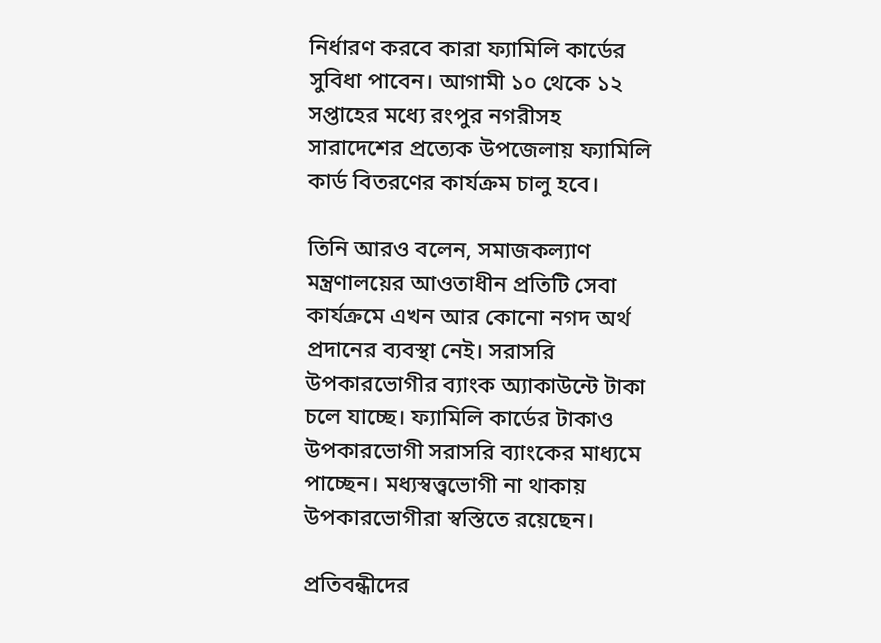নির্ধারণ করবে কারা ফ্যামিলি কার্ডের সুবিধা পাবেন। আগামী ১০ থেকে ১২ সপ্তাহের মধ্যে রংপুর নগরীসহ সারাদেশের প্রত্যেক উপজেলায় ফ্যামিলি কার্ড বিতরণের কার্যক্রম চালু হবে।

তিনি আরও বলেন, সমাজকল্যাণ মন্ত্রণালয়ের আওতাধীন প্রতিটি সেবা কার্যক্রমে এখন আর কোনো নগদ অর্থ প্রদানের ব্যবস্থা নেই। সরাসরি উপকারভোগীর ব্যাংক অ্যাকাউন্টে টাকা চলে যাচ্ছে। ফ্যামিলি কার্ডের টাকাও উপকারভোগী সরাসরি ব্যাংকের মাধ্যমে পাচ্ছেন। মধ্যস্বত্ত্বভোগী না থাকায় উপকারভোগীরা স্বস্তিতে রয়েছেন।

প্রতিবন্ধীদের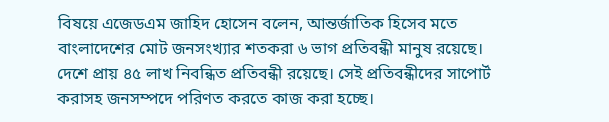বিষয়ে এজেডএম জাহিদ হোসেন বলেন, আন্তর্জাতিক হিসেব মতে বাংলাদেশের মোট জনসংখ্যার শতকরা ৬ ভাগ প্রতিবন্ধী মানুষ রয়েছে। দেশে প্রায় ৪৫ লাখ নিবন্ধিত প্রতিবন্ধী রয়েছে। সেই প্রতিবন্ধীদের সাপোর্ট করাসহ জনসম্পদে পরিণত করতে কাজ করা হচ্ছে।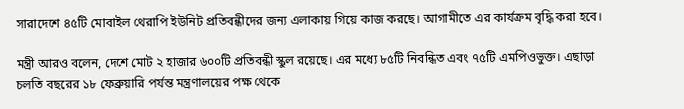সারাদেশে ৪৫টি মোবাইল থেরাপি ইউনিট প্রতিবন্ধীদের জন্য এলাকায় গিয়ে কাজ করছে। আগামীতে এর কার্যক্রম বৃদ্ধি করা হবে।

মন্ত্রী আরও বলেন, দেশে মোট ২ হাজার ৬০০টি প্রতিবন্ধী স্কুল রয়েছে। এর মধ্যে ৮৫টি নিবন্ধিত এবং ৭৫টি এমপিওভুক্ত। এছাড়া চলতি বছরের ১৮ ফেব্রুয়ারি পর্যন্ত মন্ত্রণালয়ের পক্ষ থেকে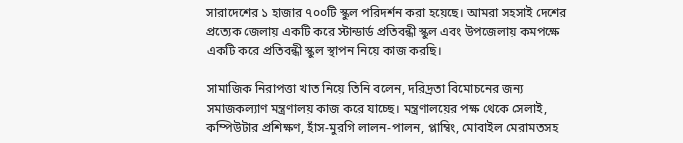সারাদেশের ১ হাজার ৭০০টি স্কুল পরিদর্শন করা হয়েছে। আমরা সহসাই দেশের প্রত্যেক জেলায় একটি করে স্টান্ডার্ড প্রতিবন্ধী স্কুল এবং উপজেলায় কমপক্ষে একটি করে প্রতিবন্ধী স্কুল স্থাপন নিয়ে কাজ করছি।

সামাজিক নিরাপত্তা খাত নিয়ে তিনি বলেন, দরিদ্রতা বিমোচনের জন্য সমাজকল্যাণ মন্ত্রণালয় কাজ করে যাচ্ছে। মন্ত্রণালয়ের পক্ষ থেকে সেলাই, কম্পিউটার প্রশিক্ষণ, হাঁস-মুরগি লালন-পালন, প্লাম্বিং, মোবাইল মেরামতসহ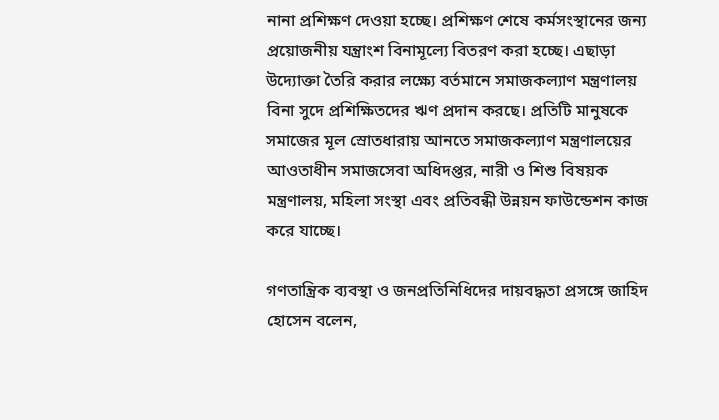নানা প্রশিক্ষণ দেওয়া হচ্ছে। প্রশিক্ষণ শেষে কর্মসংস্থানের জন্য প্রয়োজনীয় যন্ত্রাংশ বিনামূল্যে বিতরণ করা হচ্ছে। এছাড়া উদ্যোক্তা তৈরি করার লক্ষ্যে বর্তমানে সমাজকল্যাণ মন্ত্রণালয় বিনা সুদে প্রশিক্ষিতদের ঋণ প্রদান করছে। প্রতিটি মানুষকে সমাজের মূল স্রোতধারায় আনতে সমাজকল্যাণ মন্ত্রণালয়ের আওতাধীন সমাজসেবা অধিদপ্তর, নারী ও শিশু বিষয়ক মন্ত্রণালয়, মহিলা সংস্থা এবং প্রতিবন্ধী উন্নয়ন ফাউন্ডেশন কাজ করে যাচ্ছে।

গণতান্ত্রিক ব্যবস্থা ও জনপ্রতিনিধিদের দায়বদ্ধতা প্রসঙ্গে জাহিদ হোসেন বলেন,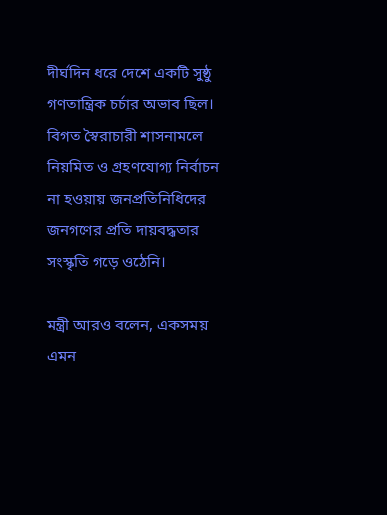দীর্ঘদিন ধরে দেশে একটি সুষ্ঠু গণতান্ত্রিক চর্চার অভাব ছিল। বিগত স্বৈরাচারী শাসনামলে নিয়মিত ও গ্রহণযোগ্য নির্বাচন না হওয়ায় জনপ্রতিনিধিদের জনগণের প্রতি দায়বদ্ধতার সংস্কৃতি গড়ে ওঠেনি।

মন্ত্রী আরও বলেন, একসময় এমন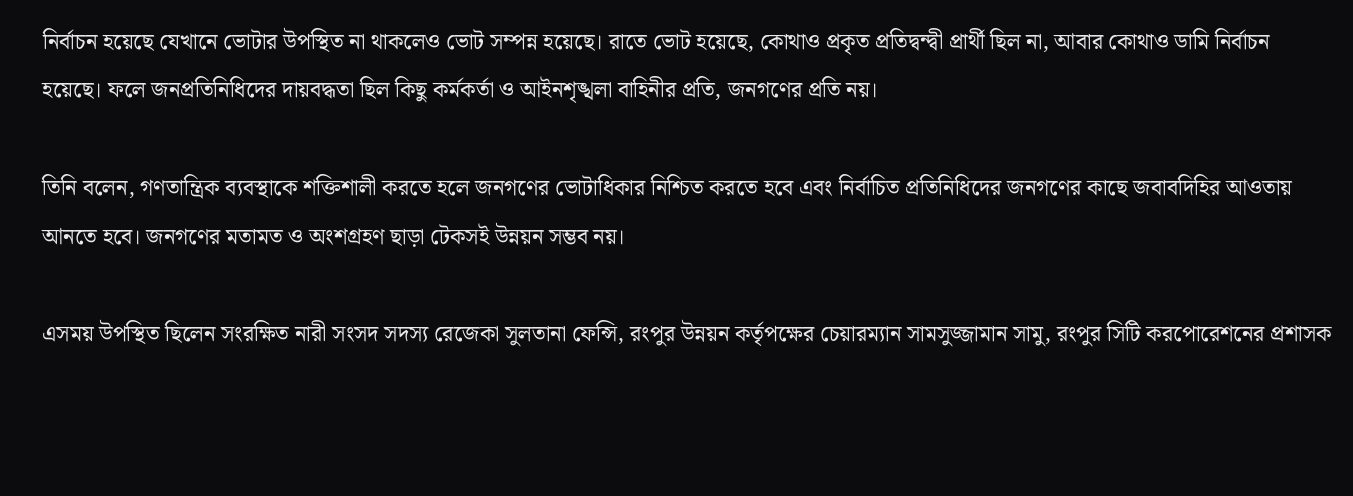নির্বাচন হয়েছে যেখানে ভোটার উপস্থিত না থাকলেও ভোট সম্পন্ন হয়েছে। রাতে ভোট হয়েছে, কোথাও প্রকৃত প্রতিদ্বন্দ্বী প্রার্থী ছিল না, আবার কোথাও ডামি নির্বাচন হয়েছে। ফলে জনপ্রতিনিধিদের দায়বদ্ধতা ছিল কিছু কর্মকর্তা ও আইনশৃঙ্খলা বাহিনীর প্রতি, জনগণের প্রতি নয়।

তিনি বলেন, গণতান্ত্রিক ব্যবস্থাকে শক্তিশালী করতে হলে জনগণের ভোটাধিকার নিশ্চিত করতে হবে এবং নির্বাচিত প্রতিনিধিদের জনগণের কাছে জবাবদিহির আওতায় আনতে হবে। জনগণের মতামত ও অংশগ্রহণ ছাড়া টেকসই উন্নয়ন সম্ভব নয়।

এসময় উপস্থিত ছিলেন সংরক্ষিত নারী সংসদ সদস্য রেজেকা সুলতানা ফেন্সি, রংপুর উন্নয়ন কর্তৃপক্ষের চেয়ারম্যান সামসুজ্জামান সামু, রংপুর সিটি করপোরেশনের প্রশাসক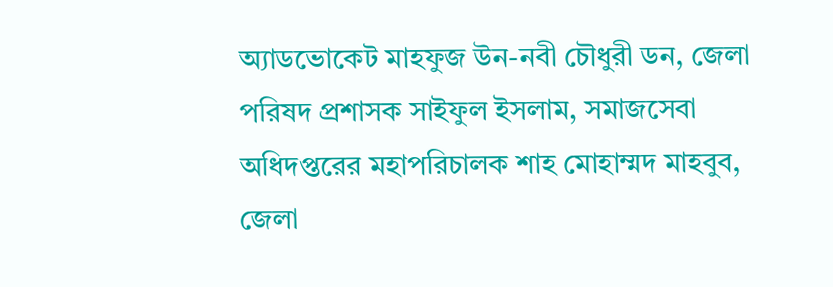অ্যাডভোকেট মাহফুজ উন-নবী চৌধুরী ডন, জেলা পরিষদ প্রশাসক সাইফুল ইসলাম, সমাজসেবা অধিদপ্তরের মহাপরিচালক শাহ মোহাম্মদ মাহবুব, জেলা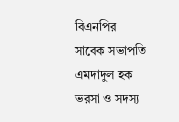বিএনপির সাবেক সভাপতি এমদাদুল হক ভরসা ও সদস্য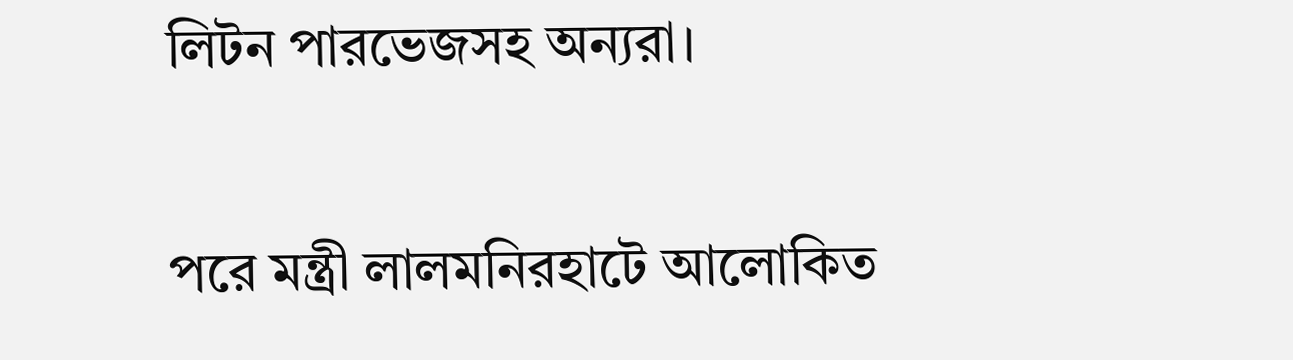লিটন পারভেজসহ অন্যরা।

পরে মন্ত্রী লালমনিরহাটে আলোকিত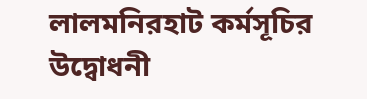লালমনিরহাট কর্মসূচির উদ্বোধনী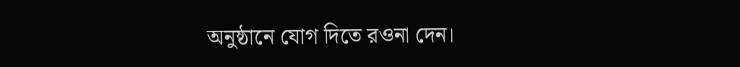অনুষ্ঠানে যোগ দিতে রওনা দেন।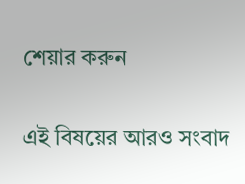শেয়ার করুন

এই বিষয়ের আরও সংবাদ